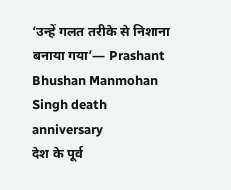‘उन्हें गलत तरीके से निशाना बनाया गया’— Prashant Bhushan Manmohan Singh death anniversary
देश के पूर्व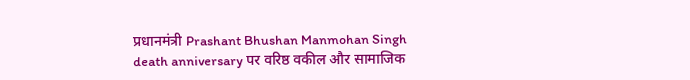प्रधानमंत्री Prashant Bhushan Manmohan Singh death anniversary पर वरिष्ठ वकील और सामाजिक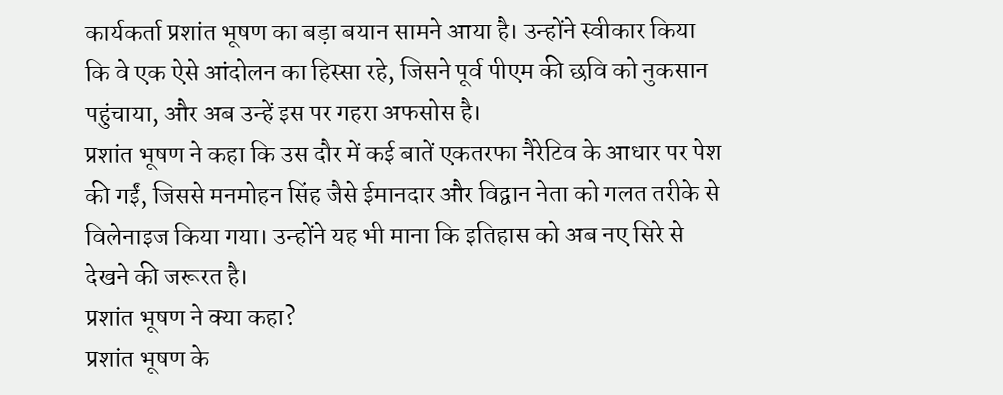कार्यकर्ता प्रशांत भूषण का बड़ा बयान सामने आया है। उन्होंने स्वीकार किया कि वे एक ऐसे आंदोलन का हिस्सा रहे, जिसने पूर्व पीएम की छवि को नुकसान पहुंचाया, और अब उन्हें इस पर गहरा अफसोस है।
प्रशांत भूषण ने कहा कि उस दौर में कई बातें एकतरफा नैरेटिव के आधार पर पेश की गईं, जिससे मनमोहन सिंह जैसे ईमानदार और विद्वान नेता को गलत तरीके से विलेनाइज किया गया। उन्होंने यह भी माना कि इतिहास को अब नए सिरे से देखने की जरूरत है।
प्रशांत भूषण ने क्या कहा?
प्रशांत भूषण के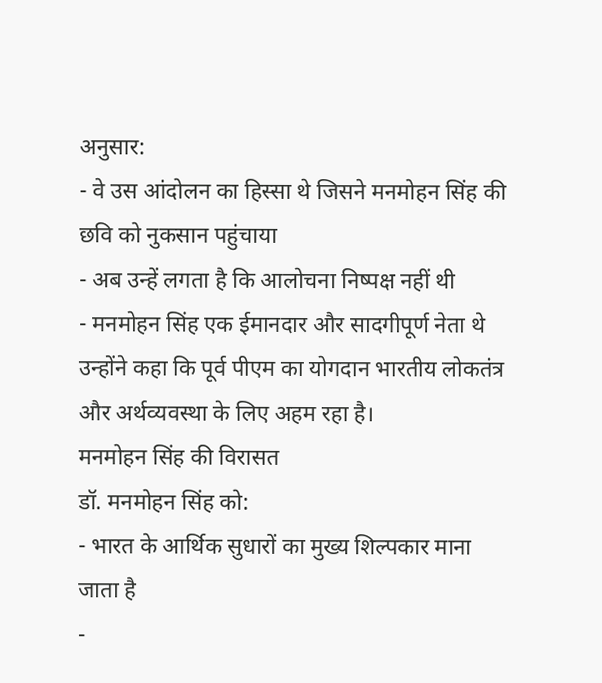अनुसार:
- वे उस आंदोलन का हिस्सा थे जिसने मनमोहन सिंह की छवि को नुकसान पहुंचाया
- अब उन्हें लगता है कि आलोचना निष्पक्ष नहीं थी
- मनमोहन सिंह एक ईमानदार और सादगीपूर्ण नेता थे
उन्होंने कहा कि पूर्व पीएम का योगदान भारतीय लोकतंत्र और अर्थव्यवस्था के लिए अहम रहा है।
मनमोहन सिंह की विरासत
डॉ. मनमोहन सिंह को:
- भारत के आर्थिक सुधारों का मुख्य शिल्पकार माना जाता है
-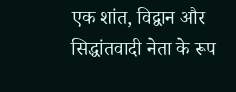एक शांत, विद्वान और सिद्धांतवादी नेता के रूप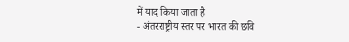में याद किया जाता है
- अंतरराष्ट्रीय स्तर पर भारत की छवि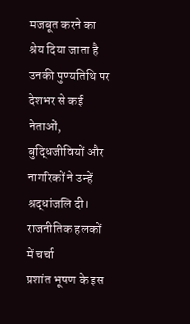मजबूत करने का श्रेय दिया जाता है
उनकी पुण्यतिथि पर देशभर से कई नेताओं, बुद्धिजीवियों और नागरिकों ने उन्हें श्रद्धांजलि दी।
राजनीतिक हलकों में चर्चा
प्रशांत भूषण के इस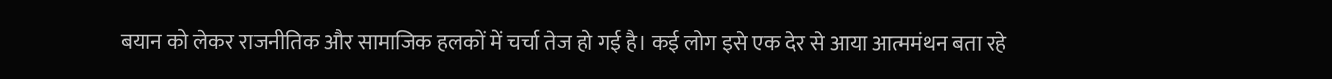बयान को लेकर राजनीतिक और सामाजिक हलकों में चर्चा तेज हो गई है। कई लोग इसे एक देर से आया आत्ममंथन बता रहे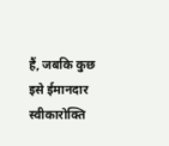हैं, जबकि कुछ इसे ईमानदार स्वीकारोक्ति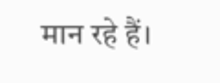मान रहे हैं।